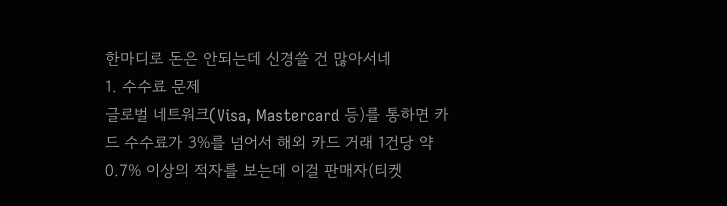한마디로 돈은 안되는데 신경쓸 건 많아서네
1. 수수료 문제
글로벌 네트워크(Visa, Mastercard 등)를 통하면 카드 수수료가 3%를 넘어서 해외 카드 거래 1건당 약 0.7% 이상의 적자를 보는데 이걸 판매자(티켓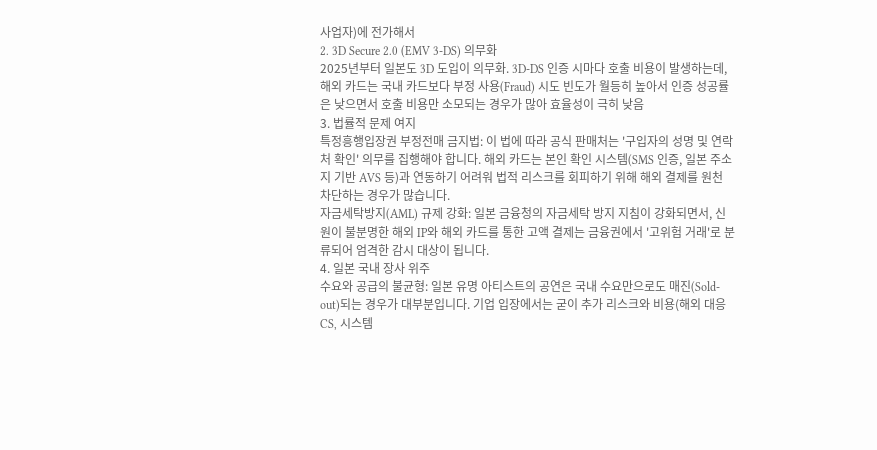사업자)에 전가해서
2. 3D Secure 2.0 (EMV 3-DS) 의무화
2025년부터 일본도 3D 도입이 의무화. 3D-DS 인증 시마다 호출 비용이 발생하는데, 해외 카드는 국내 카드보다 부정 사용(Fraud) 시도 빈도가 월등히 높아서 인증 성공률은 낮으면서 호출 비용만 소모되는 경우가 많아 효율성이 극히 낮음
3. 법률적 문제 여지
특정흥행입장권 부정전매 금지법: 이 법에 따라 공식 판매처는 '구입자의 성명 및 연락처 확인' 의무를 집행해야 합니다. 해외 카드는 본인 확인 시스템(SMS 인증, 일본 주소지 기반 AVS 등)과 연동하기 어려워 법적 리스크를 회피하기 위해 해외 결제를 원천 차단하는 경우가 많습니다.
자금세탁방지(AML) 규제 강화: 일본 금융청의 자금세탁 방지 지침이 강화되면서, 신원이 불분명한 해외 IP와 해외 카드를 통한 고액 결제는 금융권에서 '고위험 거래'로 분류되어 엄격한 감시 대상이 됩니다.
4. 일본 국내 장사 위주
수요와 공급의 불균형: 일본 유명 아티스트의 공연은 국내 수요만으로도 매진(Sold-out)되는 경우가 대부분입니다. 기업 입장에서는 굳이 추가 리스크와 비용(해외 대응 CS, 시스템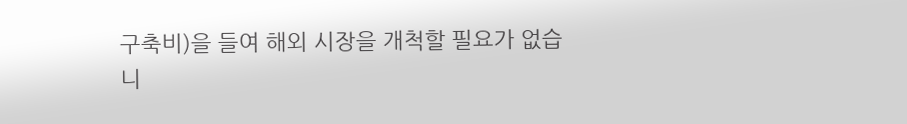구축비)을 들여 해외 시장을 개척할 필요가 없습니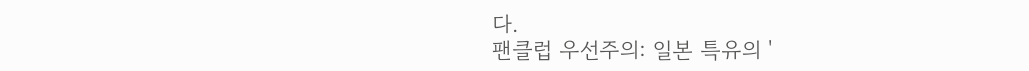다.
팬클럽 우선주의: 일본 특유의 '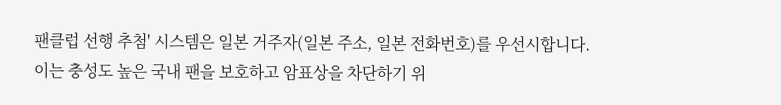팬클럽 선행 추첨' 시스템은 일본 거주자(일본 주소, 일본 전화번호)를 우선시합니다. 이는 충성도 높은 국내 팬을 보호하고 암표상을 차단하기 위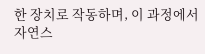한 장치로 작동하며, 이 과정에서 자연스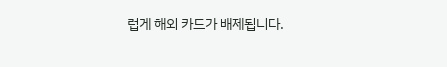럽게 해외 카드가 배제됩니다.